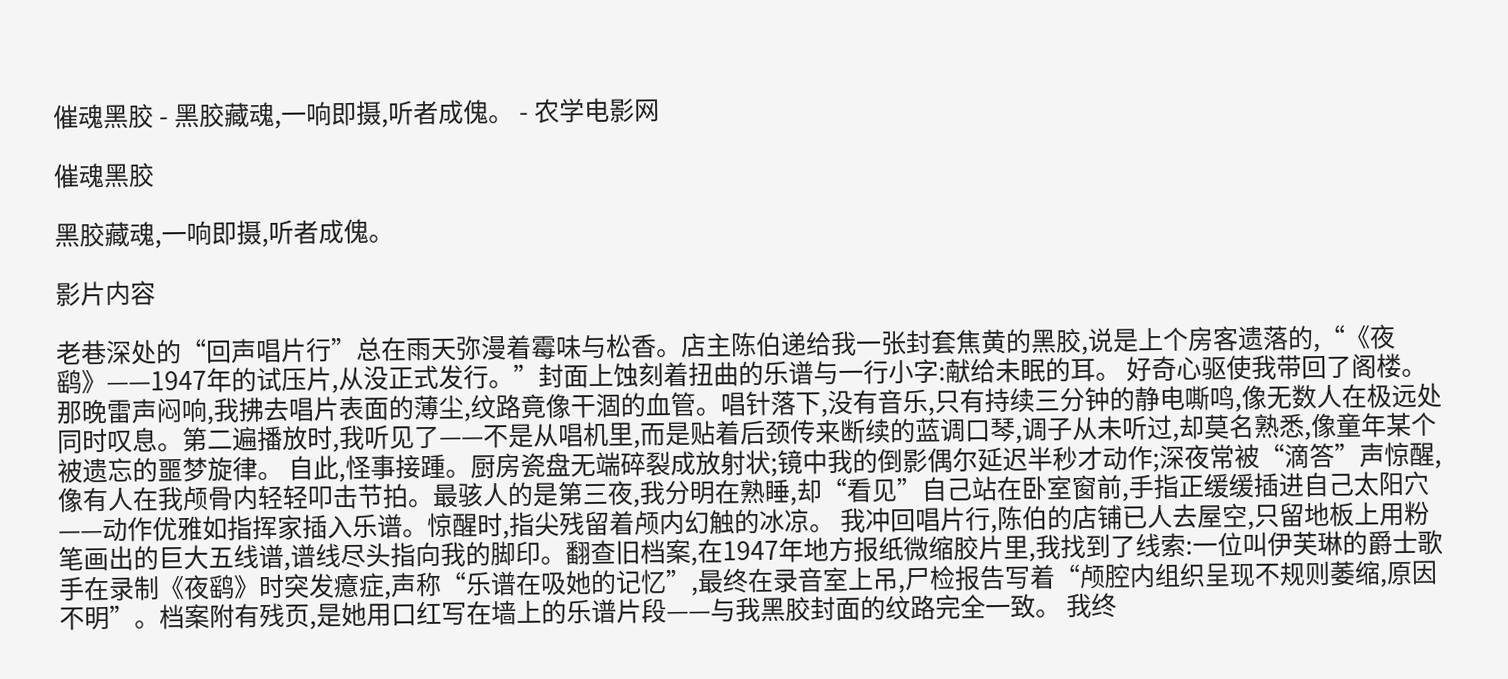催魂黑胶 - 黑胶藏魂,一响即摄,听者成傀。 - 农学电影网

催魂黑胶

黑胶藏魂,一响即摄,听者成傀。

影片内容

老巷深处的“回声唱片行”总在雨天弥漫着霉味与松香。店主陈伯递给我一张封套焦黄的黑胶,说是上个房客遗落的,“《夜鹞》——1947年的试压片,从没正式发行。”封面上蚀刻着扭曲的乐谱与一行小字:献给未眠的耳。 好奇心驱使我带回了阁楼。那晚雷声闷响,我拂去唱片表面的薄尘,纹路竟像干涸的血管。唱针落下,没有音乐,只有持续三分钟的静电嘶鸣,像无数人在极远处同时叹息。第二遍播放时,我听见了——不是从唱机里,而是贴着后颈传来断续的蓝调口琴,调子从未听过,却莫名熟悉,像童年某个被遗忘的噩梦旋律。 自此,怪事接踵。厨房瓷盘无端碎裂成放射状;镜中我的倒影偶尔延迟半秒才动作;深夜常被“滴答”声惊醒,像有人在我颅骨内轻轻叩击节拍。最骇人的是第三夜,我分明在熟睡,却“看见”自己站在卧室窗前,手指正缓缓插进自己太阳穴——动作优雅如指挥家插入乐谱。惊醒时,指尖残留着颅内幻触的冰凉。 我冲回唱片行,陈伯的店铺已人去屋空,只留地板上用粉笔画出的巨大五线谱,谱线尽头指向我的脚印。翻查旧档案,在1947年地方报纸微缩胶片里,我找到了线索:一位叫伊芙琳的爵士歌手在录制《夜鹞》时突发癔症,声称“乐谱在吸她的记忆”,最终在录音室上吊,尸检报告写着“颅腔内组织呈现不规则萎缩,原因不明”。档案附有残页,是她用口红写在墙上的乐谱片段——与我黑胶封面的纹路完全一致。 我终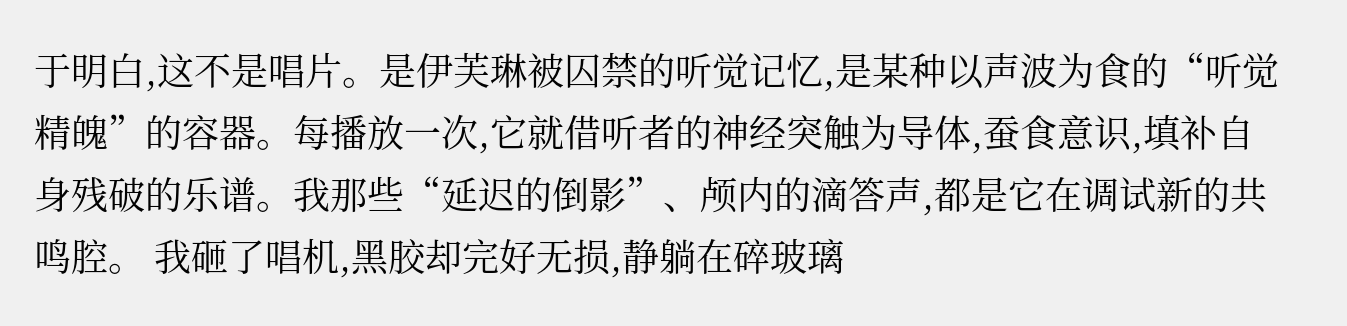于明白,这不是唱片。是伊芙琳被囚禁的听觉记忆,是某种以声波为食的“听觉精魄”的容器。每播放一次,它就借听者的神经突触为导体,蚕食意识,填补自身残破的乐谱。我那些“延迟的倒影”、颅内的滴答声,都是它在调试新的共鸣腔。 我砸了唱机,黑胶却完好无损,静躺在碎玻璃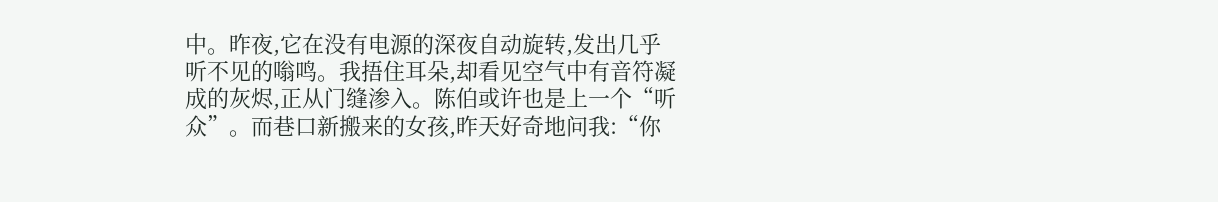中。昨夜,它在没有电源的深夜自动旋转,发出几乎听不见的嗡鸣。我捂住耳朵,却看见空气中有音符凝成的灰烬,正从门缝渗入。陈伯或许也是上一个“听众”。而巷口新搬来的女孩,昨天好奇地问我:“你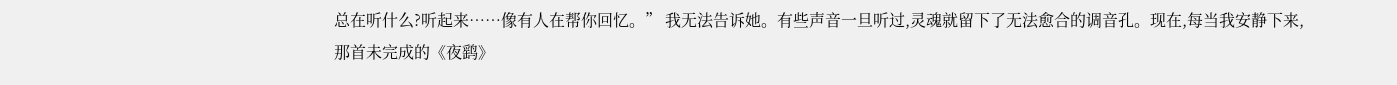总在听什么?听起来……像有人在帮你回忆。” 我无法告诉她。有些声音一旦听过,灵魂就留下了无法愈合的调音孔。现在,每当我安静下来,那首未完成的《夜鹞》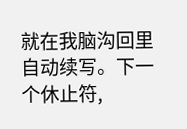就在我脑沟回里自动续写。下一个休止符,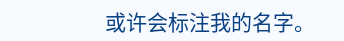或许会标注我的名字。